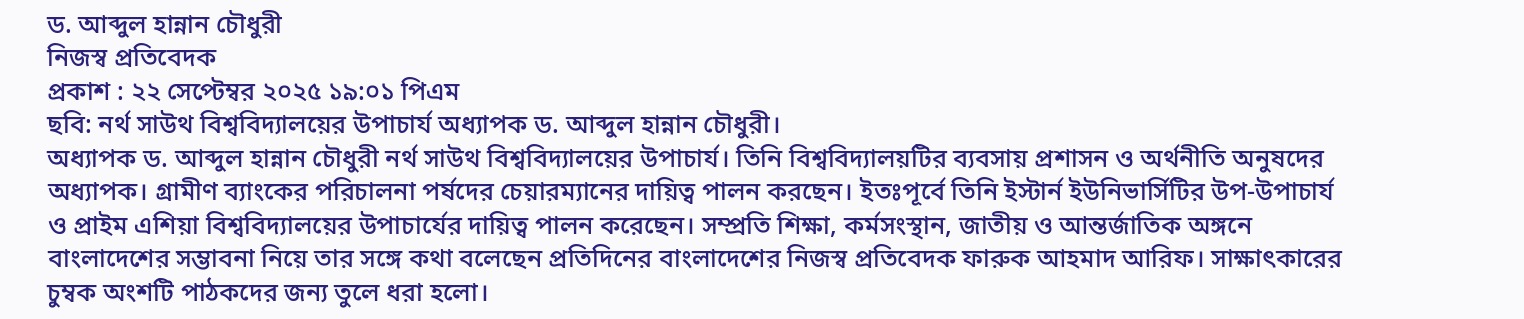ড. আব্দুল হান্নান চৌধুরী
নিজস্ব প্রতিবেদক
প্রকাশ : ২২ সেপ্টেম্বর ২০২৫ ১৯:০১ পিএম
ছবি: নর্থ সাউথ বিশ্ববিদ্যালয়ের উপাচার্য অধ্যাপক ড. আব্দুল হান্নান চৌধুরী।
অধ্যাপক ড. আব্দুল হান্নান চৌধুরী নর্থ সাউথ বিশ্ববিদ্যালয়ের উপাচার্য। তিনি বিশ্ববিদ্যালয়টির ব্যবসায় প্রশাসন ও অর্থনীতি অনুষদের অধ্যাপক। গ্রামীণ ব্যাংকের পরিচালনা পর্ষদের চেয়ারম্যানের দায়িত্ব পালন করছেন। ইতঃপূর্বে তিনি ইস্টার্ন ইউনিভার্সিটির উপ-উপাচার্য ও প্রাইম এশিয়া বিশ্ববিদ্যালয়ের উপাচার্যের দায়িত্ব পালন করেছেন। সম্প্রতি শিক্ষা, কর্মসংস্থান, জাতীয় ও আন্তর্জাতিক অঙ্গনে বাংলাদেশের সম্ভাবনা নিয়ে তার সঙ্গে কথা বলেছেন প্রতিদিনের বাংলাদেশের নিজস্ব প্রতিবেদক ফারুক আহমাদ আরিফ। সাক্ষাৎকারের চুম্বক অংশটি পাঠকদের জন্য তুলে ধরা হলো।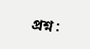প্রশ্ন :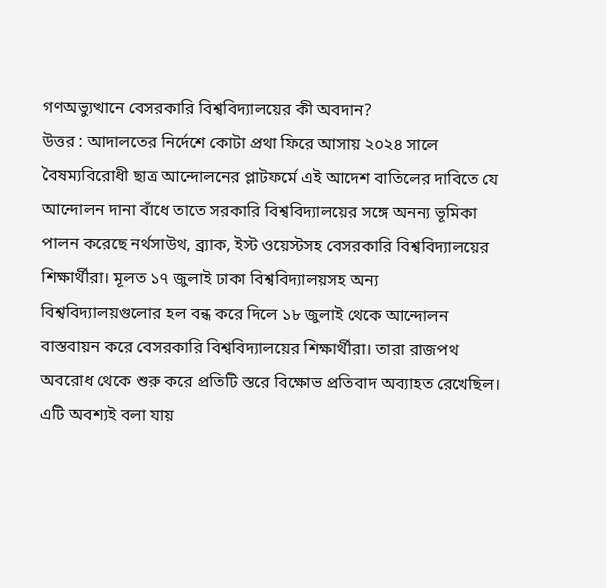গণঅভ্যুত্থানে বেসরকারি বিশ্ববিদ্যালয়ের কী অবদান?
উত্তর : আদালতের নির্দেশে কোটা প্রথা ফিরে আসায় ২০২৪ সালে বৈষম্যবিরোধী ছাত্র আন্দোলনের প্লাটফর্মে এই আদেশ বাতিলের দাবিতে যে আন্দোলন দানা বাঁধে তাতে সরকারি বিশ্ববিদ্যালয়ের সঙ্গে অনন্য ভূমিকা পালন করেছে নর্থসাউথ, ব্র্যাক, ইস্ট ওয়েস্টসহ বেসরকারি বিশ্ববিদ্যালয়ের শিক্ষার্থীরা। মূলত ১৭ জুলাই ঢাকা বিশ্ববিদ্যালয়সহ অন্য বিশ্ববিদ্যালয়গুলোর হল বন্ধ করে দিলে ১৮ জুলাই থেকে আন্দোলন বাস্তবায়ন করে বেসরকারি বিশ্ববিদ্যালয়ের শিক্ষার্থীরা। তারা রাজপথ অবরোধ থেকে শুরু করে প্রতিটি স্তরে বিক্ষোভ প্রতিবাদ অব্যাহত রেখেছিল। এটি অবশ্যই বলা যায়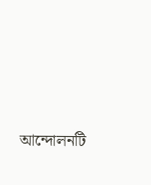আন্দোলনটি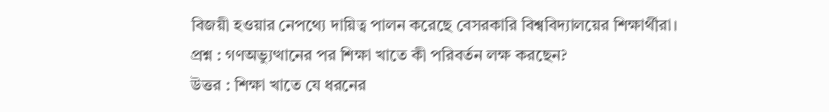বিজয়ী হওয়ার নেপথ্যে দায়িত্ব পালন করেছে বেসরকারি বিশ্ববিদ্যালয়ের শিক্ষার্থীরা।
প্রশ্ন : গণঅভ্যুত্থানের পর শিক্ষা খাতে কী পরিবর্তন লক্ষ করছেন?
উত্তর : শিক্ষা খাতে যে ধরনের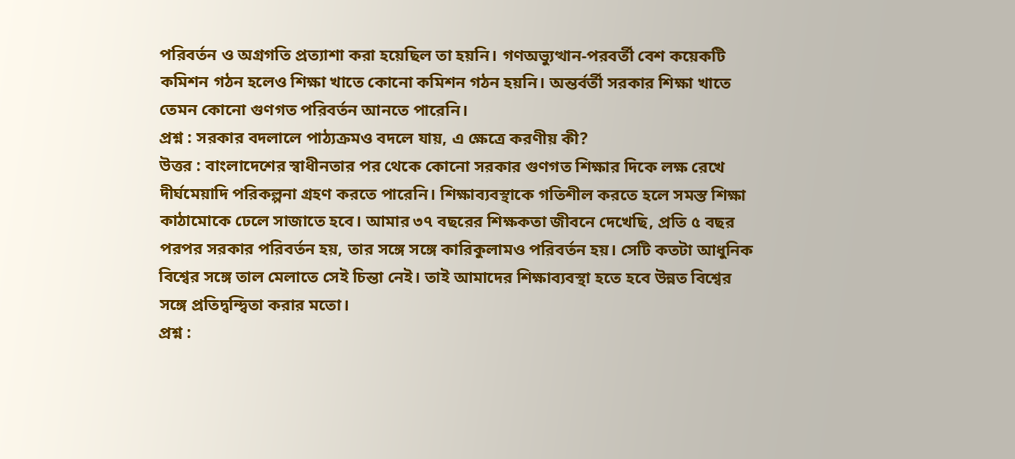পরিবর্তন ও অগ্রগতি প্রত্যাশা করা হয়েছিল তা হয়নি। গণঅভ্যুত্থান-পরবর্তী বেশ কয়েকটি কমিশন গঠন হলেও শিক্ষা খাতে কোনো কমিশন গঠন হয়নি। অন্তর্বর্তী সরকার শিক্ষা খাতে তেমন কোনো গুণগত পরিবর্তন আনতে পারেনি।
প্রশ্ন : সরকার বদলালে পাঠ্যক্রমও বদলে যায়, এ ক্ষেত্রে করণীয় কী?
উত্তর : বাংলাদেশের স্বাধীনতার পর থেকে কোনো সরকার গুণগত শিক্ষার দিকে লক্ষ রেখে দীর্ঘমেয়াদি পরিকল্পনা গ্রহণ করতে পারেনি। শিক্ষাব্যবস্থাকে গতিশীল করতে হলে সমস্ত শিক্ষা কাঠামোকে ঢেলে সাজাতে হবে। আমার ৩৭ বছরের শিক্ষকতা জীবনে দেখেছি, প্রতি ৫ বছর পরপর সরকার পরিবর্তন হয়, তার সঙ্গে সঙ্গে কারিকুলামও পরিবর্তন হয়। সেটি কতটা আধুনিক বিশ্বের সঙ্গে তাল মেলাতে সেই চিন্তা নেই। তাই আমাদের শিক্ষাব্যবস্থা হতে হবে উন্নত বিশ্বের সঙ্গে প্রতিদ্বন্দ্বিতা করার মতো।
প্রশ্ন :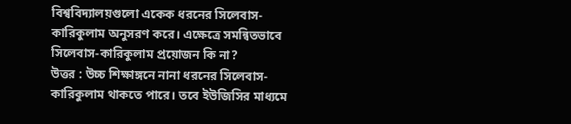বিশ্ববিদ্যালয়গুলো একেক ধরনের সিলেবাস-কারিকুলাম অনুসরণ করে। এক্ষেত্রে সমন্বিতভাবে সিলেবাস-কারিকুলাম প্রয়োজন কি না?
উত্তর : উচ্চ শিক্ষাঙ্গনে নানা ধরনের সিলেবাস-কারিকুলাম থাকতে পারে। তবে ইউজিসির মাধ্যমে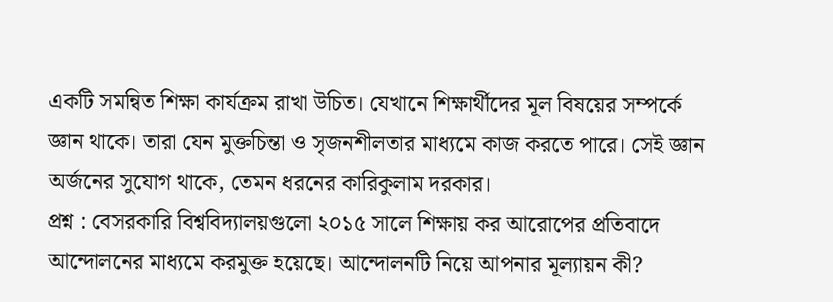একটি সমন্বিত শিক্ষা কার্যক্রম রাখা উচিত। যেখানে শিক্ষার্থীদের মূল বিষয়ের সম্পর্কে জ্ঞান থাকে। তারা যেন মুক্তচিন্তা ও সৃজনশীলতার মাধ্যমে কাজ করতে পারে। সেই জ্ঞান অর্জনের সুযোগ থাকে, তেমন ধরনের কারিকুলাম দরকার।
প্রশ্ন : বেসরকারি বিশ্ববিদ্যালয়গুলো ২০১৫ সালে শিক্ষায় কর আরোপের প্রতিবাদে আন্দোলনের মাধ্যমে করমুক্ত হয়েছে। আন্দোলনটি নিয়ে আপনার মূল্যায়ন কী?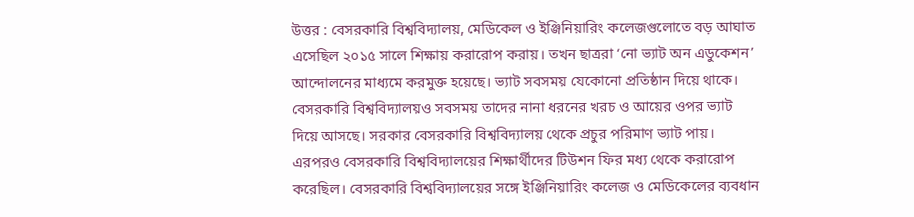উত্তর : বেসরকারি বিশ্ববিদ্যালয়, মেডিকেল ও ইঞ্জিনিয়ারিং কলেজগুলোতে বড় আঘাত এসেছিল ২০১৫ সালে শিক্ষায় করারোপ করায়। তখন ছাত্ররা ‘নো ভ্যাট অন এডুকেশন’ আন্দোলনের মাধ্যমে করমুক্ত হয়েছে। ভ্যাট সবসময় যেকোনো প্রতিষ্ঠান দিয়ে থাকে। বেসরকারি বিশ্ববিদ্যালয়ও সবসময় তাদের নানা ধরনের খরচ ও আয়ের ওপর ভ্যাট দিয়ে আসছে। সরকার বেসরকারি বিশ্ববিদ্যালয় থেকে প্রচুর পরিমাণ ভ্যাট পায়। এরপরও বেসরকারি বিশ্ববিদ্যালয়ের শিক্ষার্থীদের টিউশন ফির মধ্য থেকে করারোপ করেছিল। বেসরকারি বিশ্ববিদ্যালয়ের সঙ্গে ইঞ্জিনিয়ারিং কলেজ ও মেডিকেলের ব্যবধান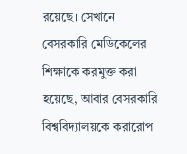রয়েছে। সেখানে বেসরকারি মেডিকেলের শিক্ষাকে করমুক্ত করা হয়েছে, আবার বেসরকারি বিশ্ববিদ্যালয়কে করারোপ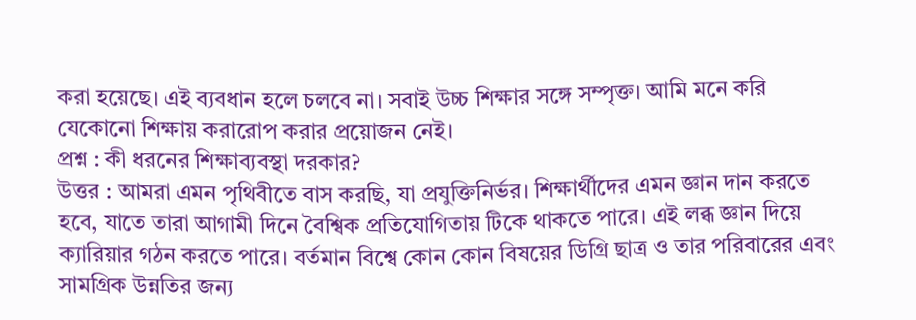করা হয়েছে। এই ব্যবধান হলে চলবে না। সবাই উচ্চ শিক্ষার সঙ্গে সম্পৃক্ত। আমি মনে করি যেকোনো শিক্ষায় করারোপ করার প্রয়োজন নেই।
প্রশ্ন : কী ধরনের শিক্ষাব্যবস্থা দরকার?
উত্তর : আমরা এমন পৃথিবীতে বাস করছি, যা প্রযুক্তিনির্ভর। শিক্ষার্থীদের এমন জ্ঞান দান করতে হবে, যাতে তারা আগামী দিনে বৈশ্বিক প্রতিযোগিতায় টিকে থাকতে পারে। এই লব্ধ জ্ঞান দিয়ে ক্যারিয়ার গঠন করতে পারে। বর্তমান বিশ্বে কোন কোন বিষয়ের ডিগ্রি ছাত্র ও তার পরিবারের এবং সামগ্রিক উন্নতির জন্য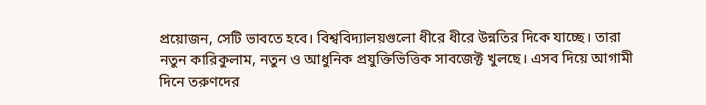প্রয়োজন, সেটি ভাবতে হবে। বিশ্ববিদ্যালয়গুলো ধীরে ধীরে উন্নতির দিকে যাচ্ছে। তারা নতুন কারিকুলাম, নতুন ও আধুনিক প্রযুক্তিভিত্তিক সাবজেক্ট খুলছে। এসব দিয়ে আগামী দিনে তরুণদের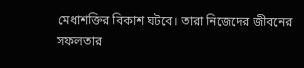মেধাশক্তির বিকাশ ঘটবে। তারা নিজেদের জীবনের সফলতার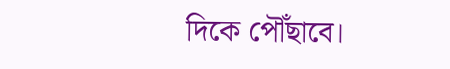দিকে পৌঁছাবে।